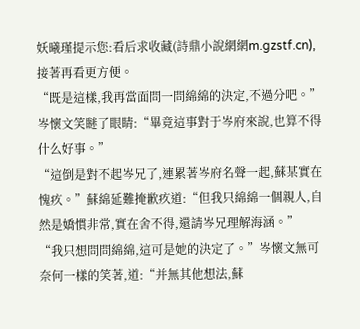妖曦瑾提示您:看后求收藏(詩鼎小說網網m.gzstf.cn),接著再看更方便。
“既是這樣,我再當面問一問綿綿的決定,不過分吧。”岑懷文笑瞇了眼睛:“畢竟這事對于岑府來說,也算不得什么好事。”
“這倒是對不起岑兄了,連累著岑府名聲一起,蘇某實在愧疚。”蘇綿延難掩歉疚道:“但我只綿綿一個親人,自然是嬌慣非常,實在舍不得,還請岑兄理解海涵。”
“我只想問問綿綿,這可是她的決定了。”岑懷文無可奈何一樣的笑著,道:“并無其他想法,蘇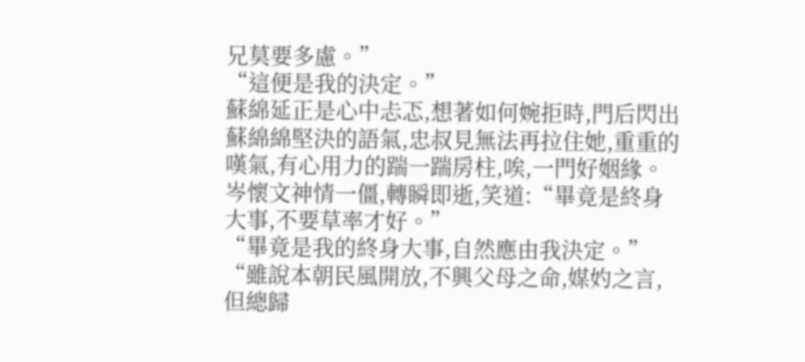兄莫要多慮。”
“這便是我的決定。”
蘇綿延正是心中忐忑,想著如何婉拒時,門后閃出蘇綿綿堅決的語氣,忠叔見無法再拉住她,重重的嘆氣,有心用力的踹一踹房柱,唉,一門好姻緣。
岑懷文神情一僵,轉瞬即逝,笑道:“畢竟是終身大事,不要草率才好。”
“畢竟是我的終身大事,自然應由我決定。”
“雖說本朝民風開放,不興父母之命,媒妁之言,但總歸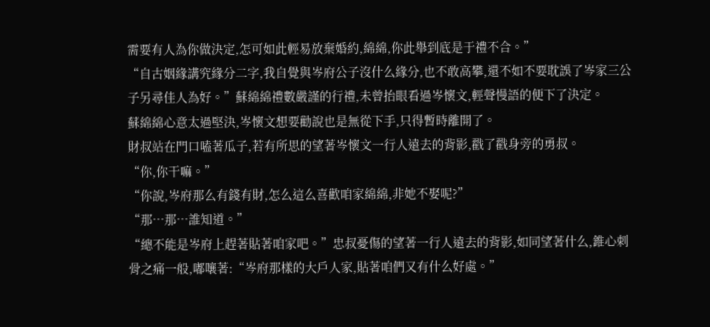需要有人為你做決定,怎可如此輕易放棄婚約,綿綿,你此舉到底是于禮不合。”
“自古姻緣講究緣分二字,我自覺與岑府公子沒什么緣分,也不敢高攀,還不如不要耽誤了岑家三公子另尋佳人為好。”蘇綿綿禮數嚴謹的行禮,未曾抬眼看過岑懷文,輕聲慢語的便下了決定。
蘇綿綿心意太過堅決,岑懷文想要勸說也是無從下手,只得暫時離開了。
財叔站在門口嗑著瓜子,若有所思的望著岑懷文一行人遠去的背影,戳了戳身旁的勇叔。
“你,你干嘛。”
“你說,岑府那么有錢有財,怎么這么喜歡咱家綿綿,非她不娶呢?”
“那…那…誰知道。”
“總不能是岑府上趕著貼著咱家吧。”忠叔憂傷的望著一行人遠去的背影,如同望著什么,錐心刺骨之痛一般,嘟嚷著:“岑府那樣的大戶人家,貼著咱們又有什么好處。”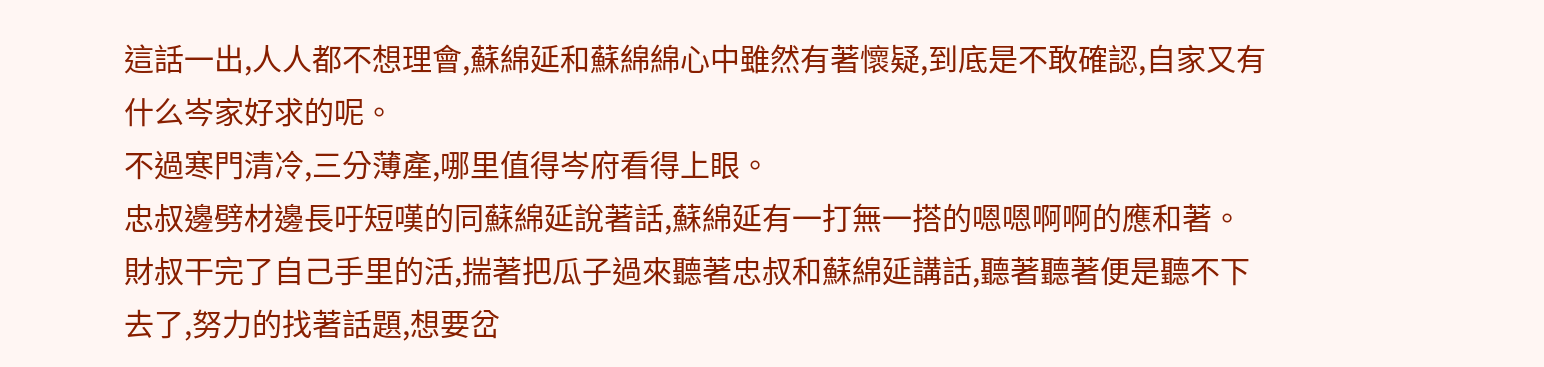這話一出,人人都不想理會,蘇綿延和蘇綿綿心中雖然有著懷疑,到底是不敢確認,自家又有什么岑家好求的呢。
不過寒門清冷,三分薄產,哪里值得岑府看得上眼。
忠叔邊劈材邊長吁短嘆的同蘇綿延說著話,蘇綿延有一打無一搭的嗯嗯啊啊的應和著。
財叔干完了自己手里的活,揣著把瓜子過來聽著忠叔和蘇綿延講話,聽著聽著便是聽不下去了,努力的找著話題,想要岔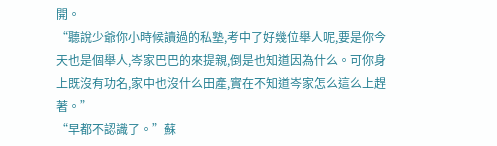開。
“聽說少爺你小時候讀過的私塾,考中了好幾位舉人呢,要是你今天也是個舉人,岑家巴巴的來提親,倒是也知道因為什么。可你身上既沒有功名,家中也沒什么田產,實在不知道岑家怎么這么上趕著。”
“早都不認識了。”蘇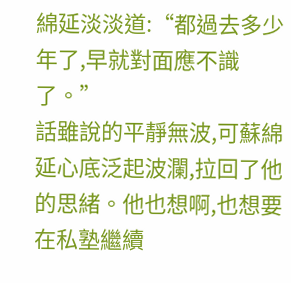綿延淡淡道:“都過去多少年了,早就對面應不識了。”
話雖說的平靜無波,可蘇綿延心底泛起波瀾,拉回了他的思緒。他也想啊,也想要在私塾繼續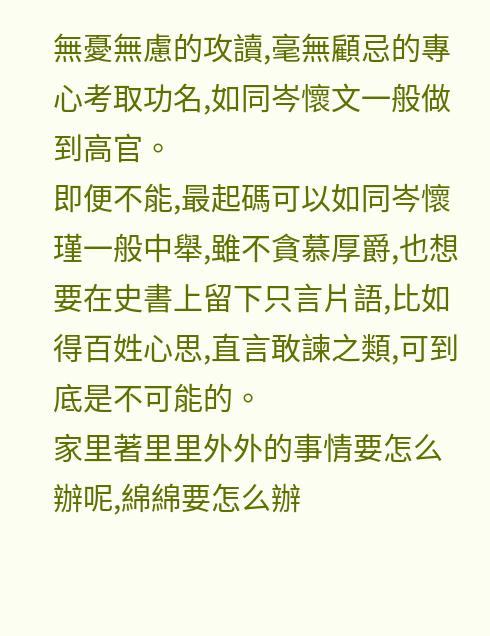無憂無慮的攻讀,毫無顧忌的專心考取功名,如同岑懷文一般做到高官。
即便不能,最起碼可以如同岑懷瑾一般中舉,雖不貪慕厚爵,也想要在史書上留下只言片語,比如得百姓心思,直言敢諫之類,可到底是不可能的。
家里著里里外外的事情要怎么辦呢,綿綿要怎么辦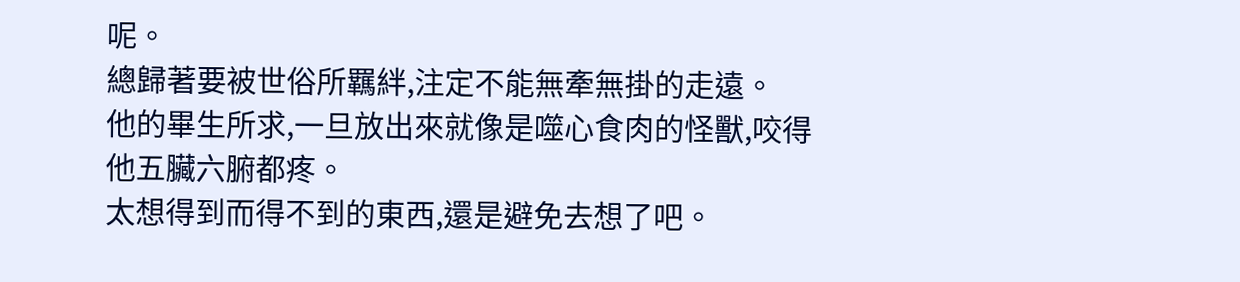呢。
總歸著要被世俗所羈絆,注定不能無牽無掛的走遠。
他的畢生所求,一旦放出來就像是噬心食肉的怪獸,咬得他五臟六腑都疼。
太想得到而得不到的東西,還是避免去想了吧。